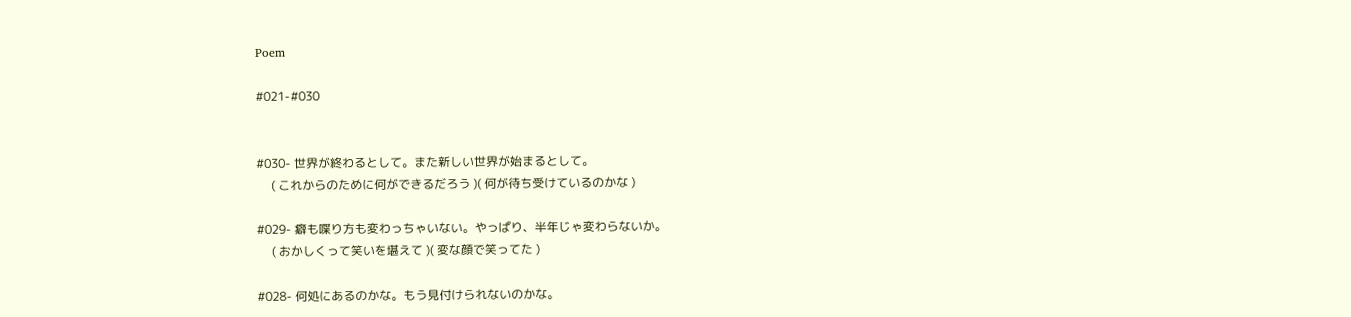Poem

#021-#030


#030- 世界が終わるとして。また新しい世界が始まるとして。
     ( これからのために何ができるだろう )( 何が待ち受けているのかな )

#029- 癖も喋り方も変わっちゃいない。やっぱり、半年じゃ変わらないか。
     ( おかしくって笑いを堪えて )( 変な顔で笑ってた )

#028- 何処にあるのかな。もう見付けられないのかな。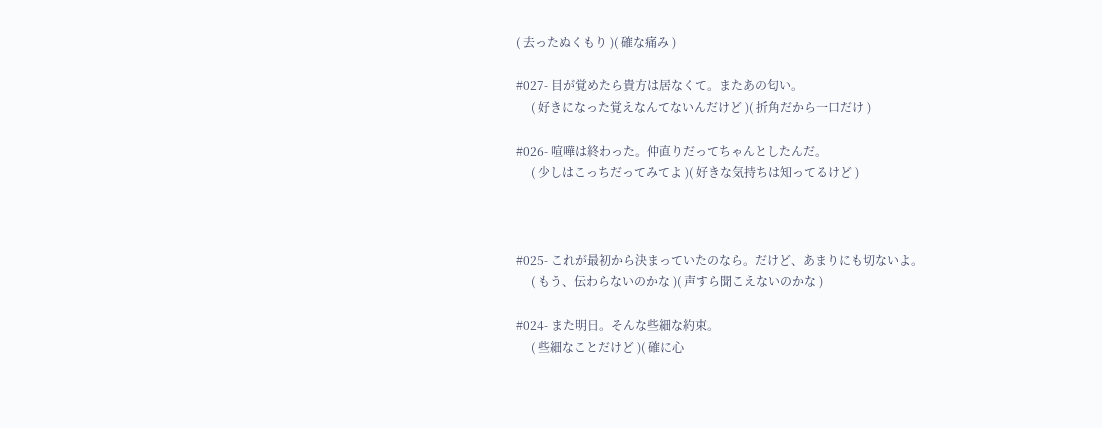( 去ったぬくもり )( 確な痛み )

#027- 目が覚めたら貴方は居なくて。またあの匂い。
     ( 好きになった覚えなんてないんだけど )( 折角だから一口だけ )

#026- 喧嘩は終わった。仲直りだってちゃんとしたんだ。
     ( 少しはこっちだってみてよ )( 好きな気持ちは知ってるけど )



#025- これが最初から決まっていたのなら。だけど、あまりにも切ないよ。
     ( もう、伝わらないのかな )( 声すら聞こえないのかな )

#024- また明日。そんな些細な約束。
     ( 些細なことだけど )( 確に心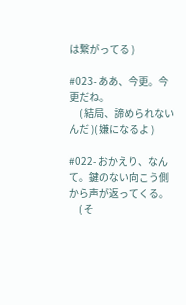は繋がってる )

#023- ああ、今更。今更だね。
     ( 結局、諦められないんだ )( 嫌になるよ )

#022- おかえり、なんて。鍵のない向こう側から声が返ってくる。
     ( そ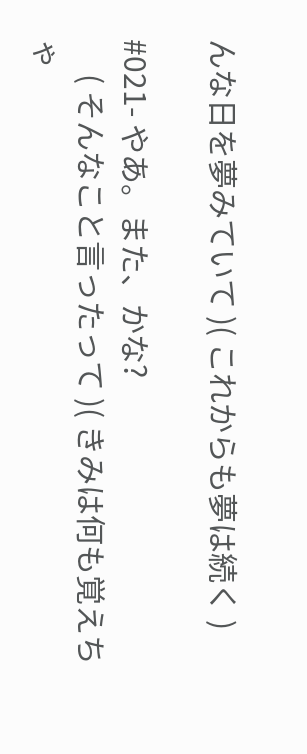んな日を夢みていて )( これからも夢は続く )

#021- やあ。また、かな?
     ( そんなこと言ったって )( きみは何も覚えちゃ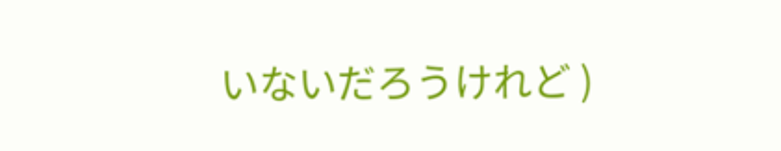いないだろうけれど )